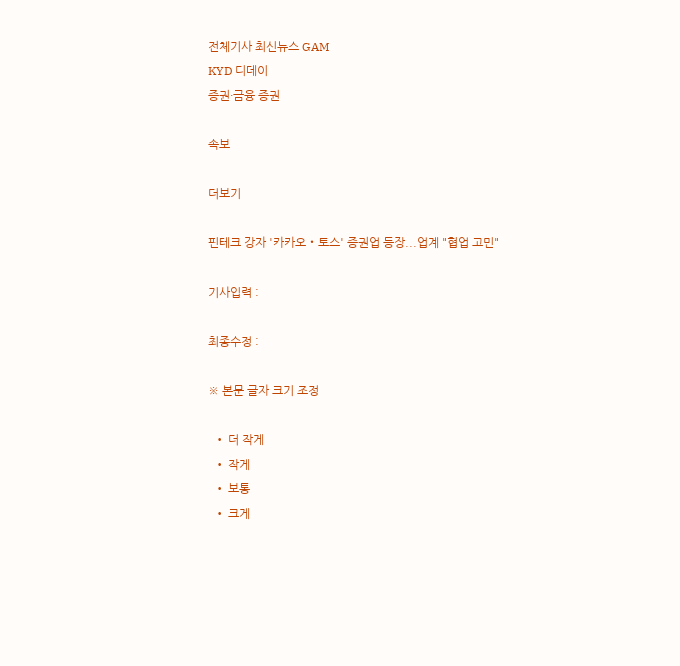전체기사 최신뉴스 GAM
KYD 디데이
증권·금융 증권

속보

더보기

핀테크 강자 '카카오‧토스' 증권업 등장...업계 "협업 고민"

기사입력 :

최종수정 :

※ 본문 글자 크기 조정

  • 더 작게
  • 작게
  • 보통
  • 크게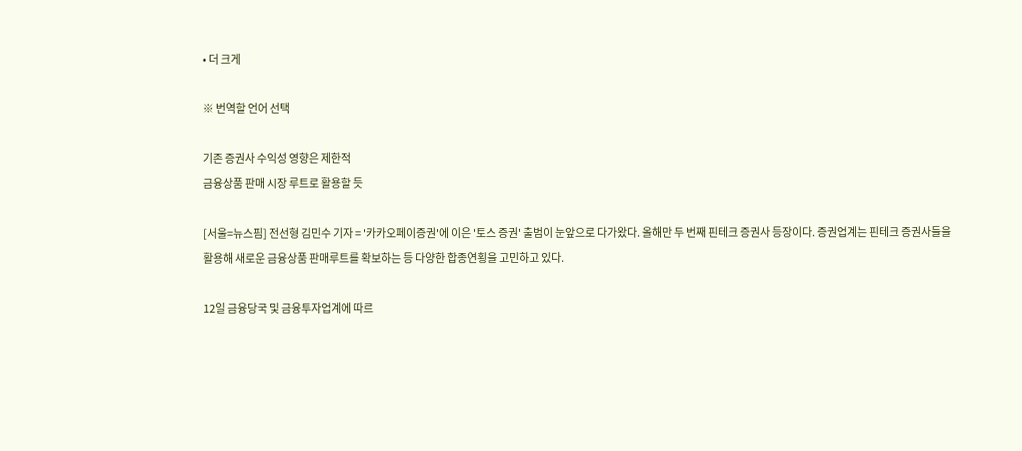• 더 크게

※ 번역할 언어 선택

기존 증권사 수익성 영향은 제한적
금융상품 판매 시장 루트로 활용할 듯

[서울=뉴스핌] 전선형 김민수 기자 = '카카오페이증권'에 이은 '토스 증권' 출범이 눈앞으로 다가왔다. 올해만 두 번째 핀테크 증권사 등장이다. 증권업계는 핀테크 증권사들을 활용해 새로운 금융상품 판매루트를 확보하는 등 다양한 합종연횡을 고민하고 있다.

12일 금융당국 및 금융투자업계에 따르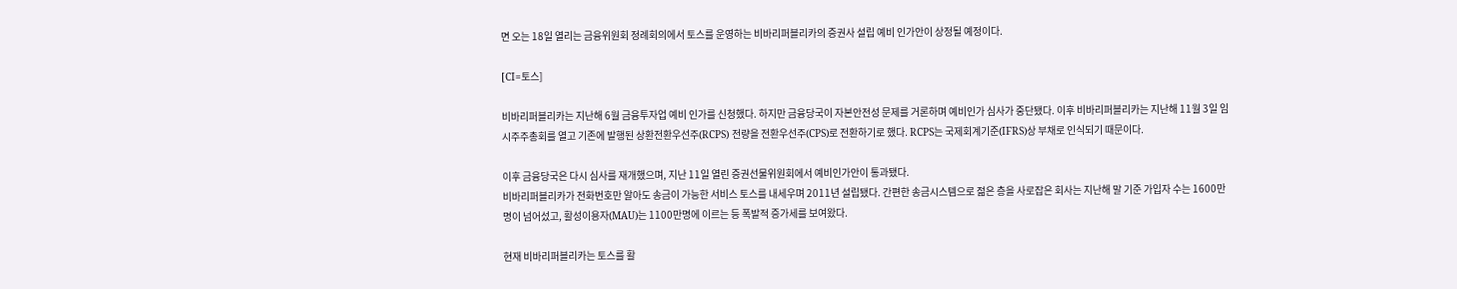면 오는 18일 열리는 금융위원회 정례회의에서 토스를 운영하는 비바리퍼블리카의 증권사 설립 예비 인가안이 상정될 예정이다.

[CI=토스]

비바리퍼블리카는 지난해 6월 금융투자업 예비 인가를 신청했다. 하지만 금융당국이 자본안전성 문제를 거론하며 예비인가 심사가 중단됐다. 이후 비바리퍼블리카는 지난해 11월 3일 임시주주총회를 열고 기존에 발행된 상환전환우선주(RCPS) 전량을 전환우선주(CPS)로 전환하기로 했다. RCPS는 국제회계기준(IFRS)상 부채로 인식되기 때문이다.

이후 금융당국은 다시 심사를 재개했으며, 지난 11일 열린 증권선물위원회에서 예비인가안이 통과됐다.
비바리퍼블리카가 전화번호만 알아도 송금이 가능한 서비스 토스를 내세우며 2011년 설립됐다. 간편한 송금시스템으로 젊은 층을 사로잡은 회사는 지난해 말 기준 가입자 수는 1600만명이 넘어섰고, 활성이용자(MAU)는 1100만명에 이르는 등 폭발적 증가세를 보여왔다.

현재 비바리퍼블리카는 토스를 활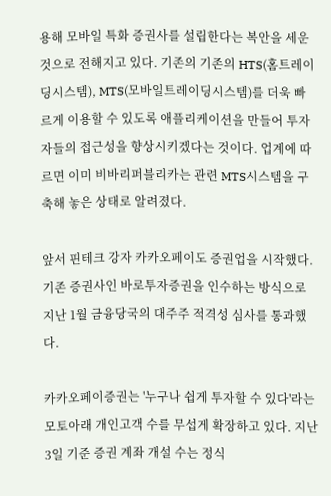용해 모바일 특화 증권사를 설립한다는 복안을 세운 것으로 전해지고 있다. 기존의 기존의 HTS(홈트레이딩시스템), MTS(모바일트레이딩시스템)를 더욱 빠르게 이용할 수 있도록 애플리케이션을 만들어 투자자들의 접근성을 향상시키겠다는 것이다. 업계에 따르면 이미 비바리퍼블리카는 관련 MTS시스템을 구축해 놓은 상태로 알려졌다.

앞서 핀테크 강자 카카오페이도 증권업을 시작했다. 기존 증권사인 바로투자증권을 인수하는 방식으로 지난 1월 금융당국의 대주주 적격성 심사를 통과했다.

카카오페이증권는 '누구나 쉽게 투자할 수 있다'라는 모토아래 개인고객 수를 무섭게 확장하고 있다. 지난 3일 기준 증권 계좌 개설 수는 정식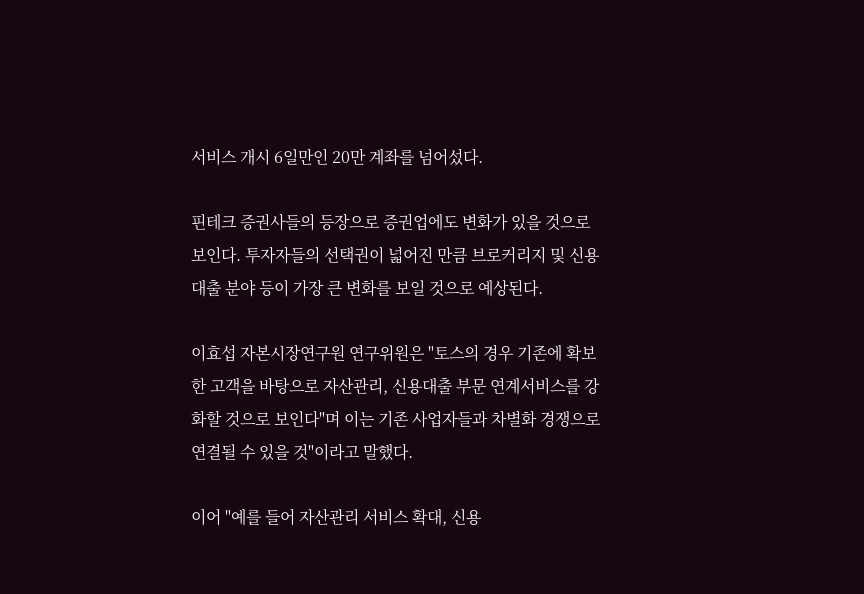서비스 개시 6일만인 20만 계좌를 넘어섰다.

핀테크 증권사들의 등장으로 증권업에도 변화가 있을 것으로 보인다. 투자자들의 선택권이 넓어진 만큼 브로커리지 및 신용대출 분야 등이 가장 큰 변화를 보일 것으로 예상된다.

이효섭 자본시장연구원 연구위원은 "토스의 경우 기존에 확보한 고객을 바탕으로 자산관리, 신용대출 부문 연계서비스를 강화할 것으로 보인다"며 이는 기존 사업자들과 차별화 경쟁으로 연결될 수 있을 것"이라고 말했다.

이어 "예를 들어 자산관리 서비스 확대, 신용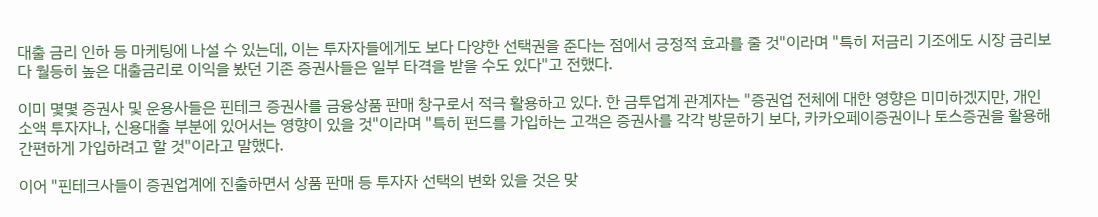대출 금리 인하 등 마케팅에 나설 수 있는데, 이는 투자자들에게도 보다 다양한 선택권을 준다는 점에서 긍정적 효과를 줄 것"이라며 "특히 저금리 기조에도 시장 금리보다 월등히 높은 대출금리로 이익을 봤던 기존 증권사들은 일부 타격을 받을 수도 있다"고 전했다.

이미 몇몇 증권사 및 운용사들은 핀테크 증권사를 금융상품 판매 창구로서 적극 활용하고 있다. 한 금투업계 관계자는 "증권업 전체에 대한 영향은 미미하겠지만, 개인 소액 투자자나, 신용대출 부분에 있어서는 영향이 있을 것"이라며 "특히 펀드를 가입하는 고객은 증권사를 각각 방문하기 보다, 카카오페이증권이나 토스증권을 활용해 간편하게 가입하려고 할 것"이라고 말했다.

이어 "핀테크사들이 증권업계에 진출하면서 상품 판매 등 투자자 선택의 변화 있을 것은 맞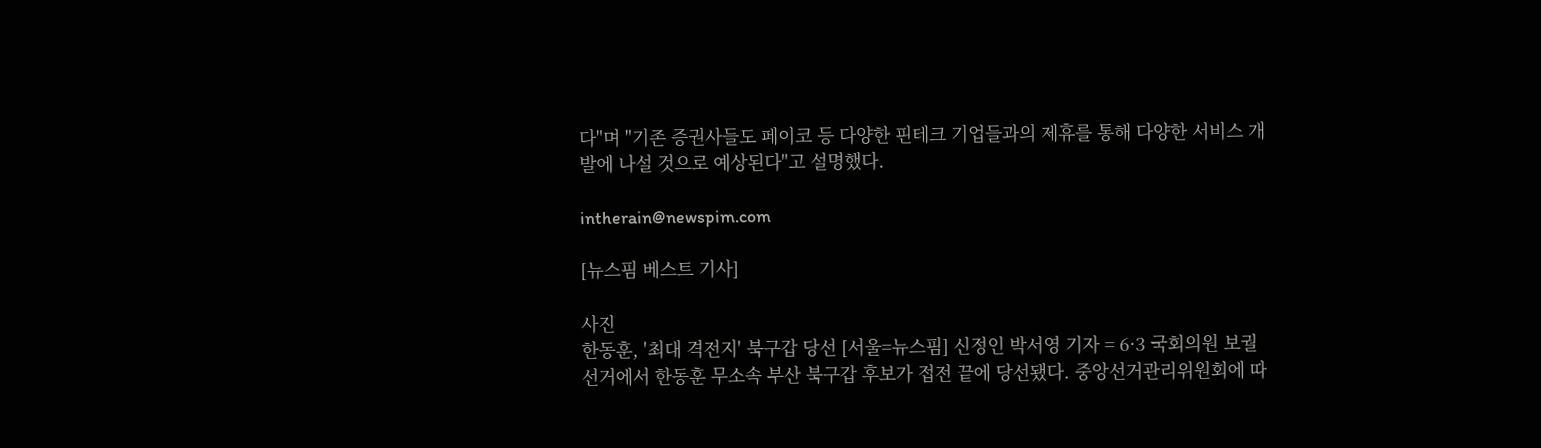다"며 "기존 증권사들도 페이코 등 다양한 핀테크 기업들과의 제휴를 통해 다양한 서비스 개발에 나설 것으로 예상된다"고 설명했다.

intherain@newspim.com

[뉴스핌 베스트 기사]

사진
한동훈, '최대 격전지' 북구갑 당선 [서울=뉴스핌] 신정인 박서영 기자 = 6·3 국회의원 보궐선거에서 한동훈 무소속 부산 북구갑 후보가 접전 끝에 당선됐다. 중앙선거관리위원회에 따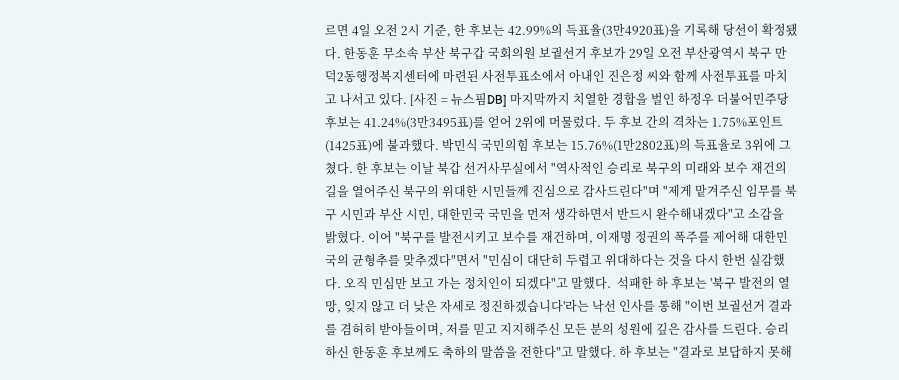르면 4일 오전 2시 기준, 한 후보는 42.99%의 득표율(3만4920표)을 기록해 당선이 확정됐다. 한동훈 무소속 부산 북구갑 국회의원 보궐선거 후보가 29일 오전 부산광역시 북구 만덕2동행정복지센터에 마련된 사전투표소에서 아내인 진은정 씨와 함께 사전투표를 마치고 나서고 있다. [사진 = 뉴스핌DB] 마지막까지 치열한 경합을 벌인 하정우 더불어민주당 후보는 41.24%(3만3495표)를 얻어 2위에 머물렀다. 두 후보 간의 격차는 1.75%포인트(1425표)에 불과했다. 박민식 국민의힘 후보는 15.76%(1만2802표)의 득표율로 3위에 그쳤다. 한 후보는 이날 북갑 선거사무실에서 "역사적인 승리로 북구의 미래와 보수 재건의 길을 열어주신 북구의 위대한 시민들께 진심으로 감사드린다"며 "제게 맡겨주신 임무를 북구 시민과 부산 시민, 대한민국 국민을 먼저 생각하면서 반드시 완수해내겠다"고 소감을 밝혔다. 이어 "북구를 발전시키고 보수를 재건하며, 이재명 정권의 폭주를 제어해 대한민국의 균형추를 맞추겠다"면서 "민심이 대단히 두렵고 위대하다는 것을 다시 한번 실감했다. 오직 민심만 보고 가는 정치인이 되겠다"고 말했다.  석패한 하 후보는 '북구 발전의 열망, 잊지 않고 더 낮은 자세로 정진하겠습니다'라는 낙선 인사를 통해 "이번 보궐선거 결과를 겸허히 받아들이며, 저를 믿고 지지해주신 모든 분의 성원에 깊은 감사를 드린다. 승리하신 한동훈 후보께도 축하의 말씀을 전한다"고 말했다. 하 후보는 "결과로 보답하지 못해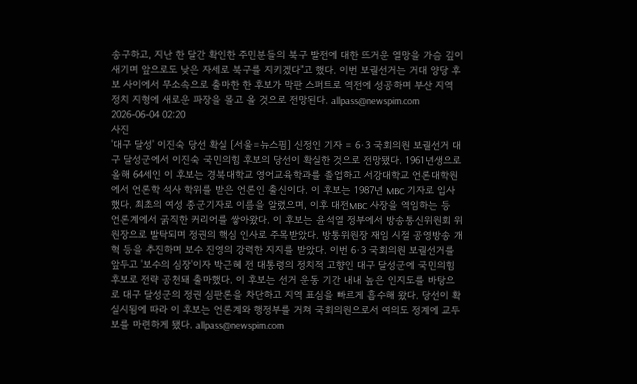송구하고, 지난 한 달간 확인한 주민분들의 북구 발전에 대한 뜨거운 열망을 가슴 깊이 새기며 앞으로도 낮은 자세로 북구를 지키겠다"고 했다. 이번 보궐선거는 거대 양당 후보 사이에서 무소속으로 출마한 한 후보가 막판 스퍼트로 역전에 성공하며 부산 지역 정치 지형에 새로운 파장을 몰고 올 것으로 전망된다. allpass@newspim.com 2026-06-04 02:20
사진
'대구 달성' 이진숙 당선 확실 [서울=뉴스핌] 신정인 기자 = 6·3 국회의원 보궐선거 대구 달성군에서 이진숙 국민의힘 후보의 당선이 확실한 것으로 전망됐다. 1961년생으로 올해 64세인 이 후보는 경북대학교 영어교육학과를 졸업하고 서강대학교 언론대학원에서 언론학 석사 학위를 받은 언론인 출신이다. 이 후보는 1987년 MBC 기자로 입사했다. 최초의 여성 종군기자로 이름을 알렸으며, 이후 대전MBC 사장을 역임하는 등 언론계에서 굵직한 커리어를 쌓아왔다. 이 후보는 윤석열 정부에서 방송통신위원회 위원장으로 발탁되며 정권의 핵심 인사로 주목받았다. 방통위원장 재임 시절 공영방송 개혁 등을 추진하며 보수 진영의 강력한 지지를 받았다. 이번 6·3 국회의원 보궐선거를 앞두고 '보수의 심장'이자 박근혜 전 대통령의 정치적 고향인 대구 달성군에 국민의힘 후보로 전략 공천돼 출마했다. 이 후보는 선거 운동 기간 내내 높은 인지도를 바탕으로 대구 달성군의 정권 심판론을 차단하고 지역 표심을 빠르게 흡수해 왔다. 당선이 확실시됨에 따라 이 후보는 언론계와 행정부를 거쳐 국회의원으로서 여의도 정계에 교두보를 마련하게 됐다. allpass@newspim.com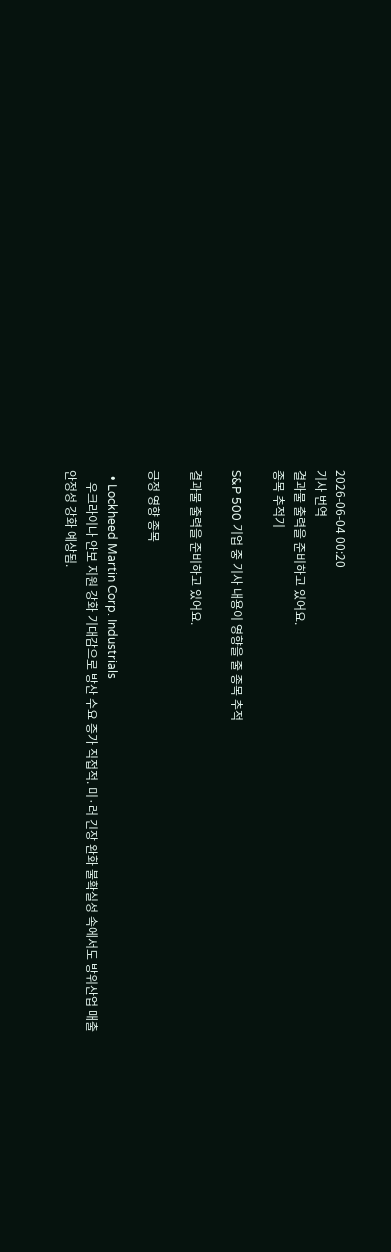2026-06-04 00:20
기사 번역
결과물 출력을 준비하고 있어요.
종목 추적기

S&P 500 기업 중 기사 내용이 영향을 줄 종목 추적

결과물 출력을 준비하고 있어요.

긍정 영향 종목

  • Lockheed Martin Corp. Industrials
    우크라이나 안보 지원 강화 기대감으로 방산 수요 증가 직접적. 미·러 긴장 완화 불확실성 속에서도 방위산업 매출 안정성 강화 예상됨.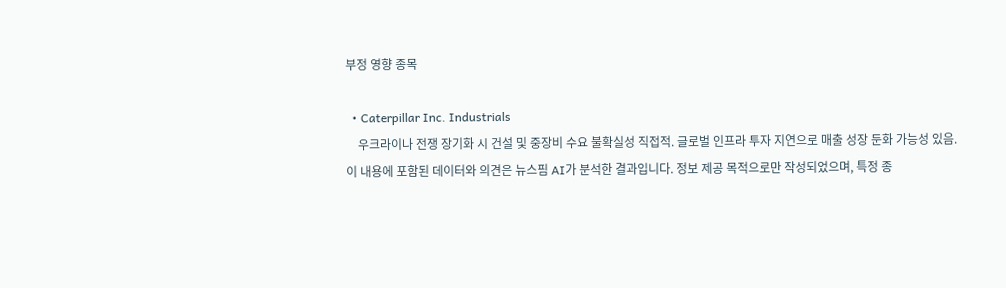부정 영향 종목

  • Caterpillar Inc. Industrials
    우크라이나 전쟁 장기화 시 건설 및 중장비 수요 불확실성 직접적. 글로벌 인프라 투자 지연으로 매출 성장 둔화 가능성 있음.
이 내용에 포함된 데이터와 의견은 뉴스핌 AI가 분석한 결과입니다. 정보 제공 목적으로만 작성되었으며, 특정 종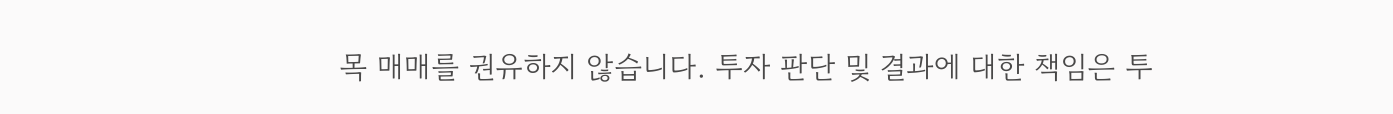목 매매를 권유하지 않습니다. 투자 판단 및 결과에 대한 책임은 투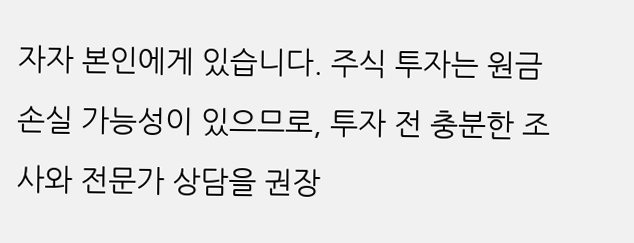자자 본인에게 있습니다. 주식 투자는 원금 손실 가능성이 있으므로, 투자 전 충분한 조사와 전문가 상담을 권장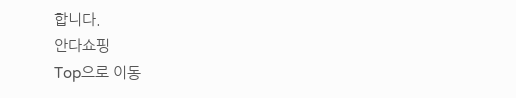합니다.
안다쇼핑
Top으로 이동